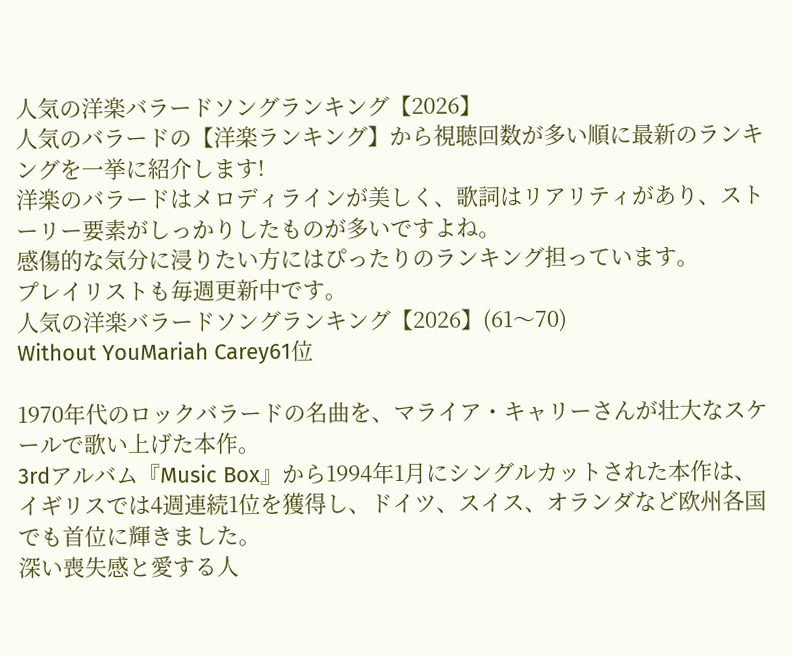人気の洋楽バラードソングランキング【2026】
人気のバラードの【洋楽ランキング】から視聴回数が多い順に最新のランキングを一挙に紹介します!
洋楽のバラードはメロディラインが美しく、歌詞はリアリティがあり、ストーリー要素がしっかりしたものが多いですよね。
感傷的な気分に浸りたい方にはぴったりのランキング担っています。
プレイリストも毎週更新中です。
人気の洋楽バラードソングランキング【2026】(61〜70)
Without YouMariah Carey61位

1970年代のロックバラードの名曲を、マライア・キャリーさんが壮大なスケールで歌い上げた本作。
3rdアルバム『Music Box』から1994年1月にシングルカットされた本作は、イギリスでは4週連続1位を獲得し、ドイツ、スイス、オランダなど欧州各国でも首位に輝きました。
深い喪失感と愛する人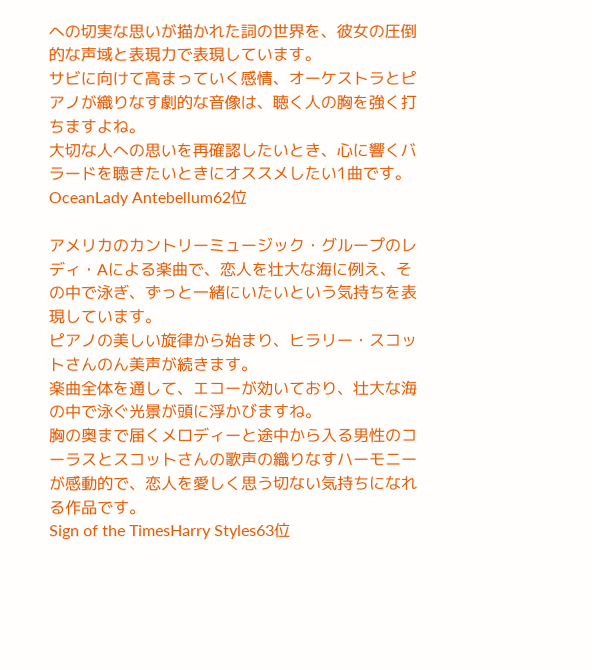への切実な思いが描かれた詞の世界を、彼女の圧倒的な声域と表現力で表現しています。
サビに向けて高まっていく感情、オーケストラとピアノが織りなす劇的な音像は、聴く人の胸を強く打ちますよね。
大切な人への思いを再確認したいとき、心に響くバラードを聴きたいときにオススメしたい1曲です。
OceanLady Antebellum62位

アメリカのカントリーミュージック・グループのレディ・Aによる楽曲で、恋人を壮大な海に例え、その中で泳ぎ、ずっと一緒にいたいという気持ちを表現しています。
ピアノの美しい旋律から始まり、ヒラリー・スコットさんのん美声が続きます。
楽曲全体を通して、エコーが効いており、壮大な海の中で泳ぐ光景が頭に浮かびますね。
胸の奥まで届くメロディーと途中から入る男性のコーラスとスコットさんの歌声の織りなすハーモニーが感動的で、恋人を愛しく思う切ない気持ちになれる作品です。
Sign of the TimesHarry Styles63位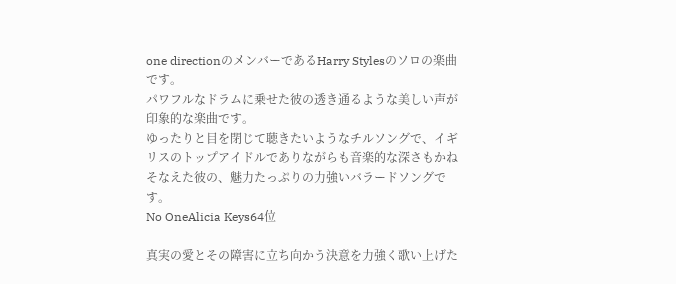one directionのメンバーであるHarry Stylesのソロの楽曲です。
パワフルなドラムに乗せた彼の透き通るような美しい声が印象的な楽曲です。
ゆったりと目を閉じて聴きたいようなチルソングで、イギリスのトップアイドルでありながらも音楽的な深さもかねそなえた彼の、魅力たっぷりの力強いバラードソングです。
No OneAlicia Keys64位

真実の愛とその障害に立ち向かう決意を力強く歌い上げた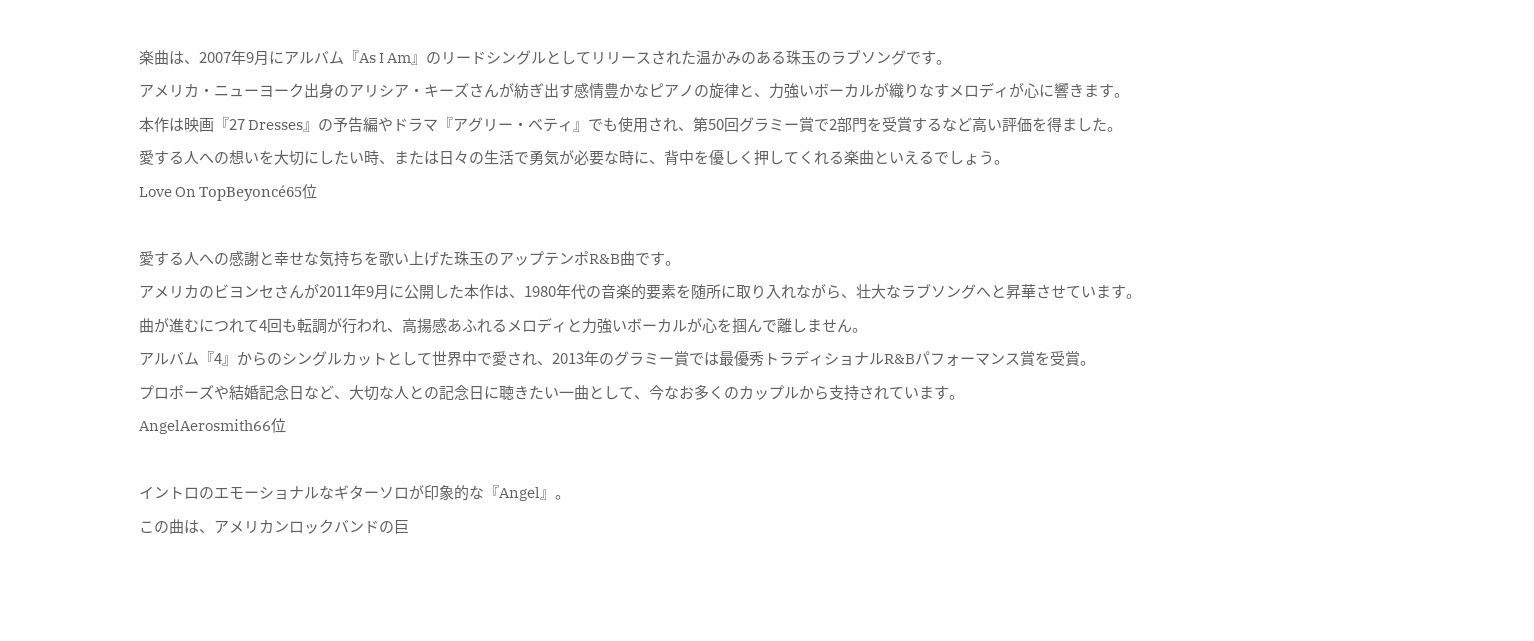楽曲は、2007年9月にアルバム『As I Am』のリードシングルとしてリリースされた温かみのある珠玉のラブソングです。
アメリカ・ニューヨーク出身のアリシア・キーズさんが紡ぎ出す感情豊かなピアノの旋律と、力強いボーカルが織りなすメロディが心に響きます。
本作は映画『27 Dresses』の予告編やドラマ『アグリー・ベティ』でも使用され、第50回グラミー賞で2部門を受賞するなど高い評価を得ました。
愛する人への想いを大切にしたい時、または日々の生活で勇気が必要な時に、背中を優しく押してくれる楽曲といえるでしょう。
Love On TopBeyoncé65位

愛する人への感謝と幸せな気持ちを歌い上げた珠玉のアップテンポR&B曲です。
アメリカのビヨンセさんが2011年9月に公開した本作は、1980年代の音楽的要素を随所に取り入れながら、壮大なラブソングへと昇華させています。
曲が進むにつれて4回も転調が行われ、高揚感あふれるメロディと力強いボーカルが心を掴んで離しません。
アルバム『4』からのシングルカットとして世界中で愛され、2013年のグラミー賞では最優秀トラディショナルR&Bパフォーマンス賞を受賞。
プロポーズや結婚記念日など、大切な人との記念日に聴きたい一曲として、今なお多くのカップルから支持されています。
AngelAerosmith66位

イントロのエモーショナルなギターソロが印象的な『Angel』。
この曲は、アメリカンロックバンドの巨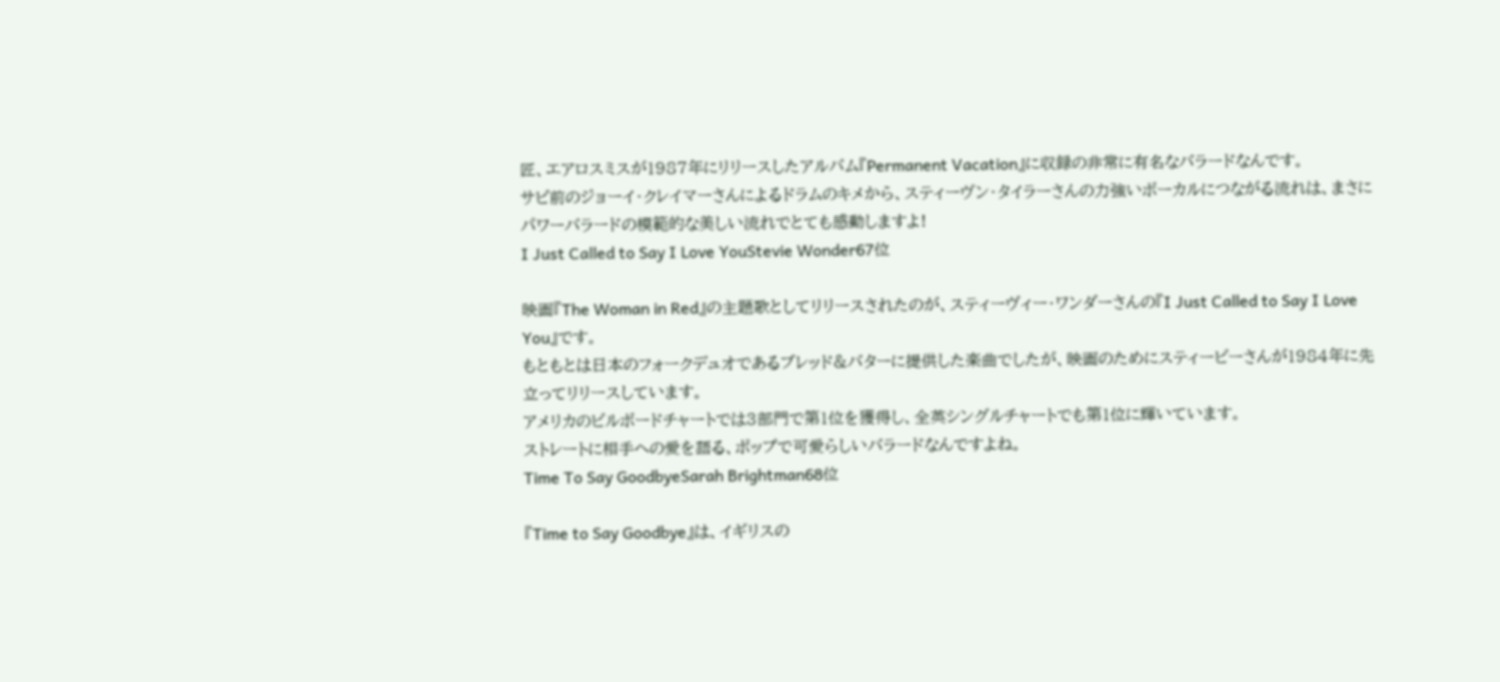匠、エアロスミスが1987年にリリースしたアルバム『Permanent Vacation』に収録の非常に有名なバラードなんです。
サビ前のジョーイ・クレイマーさんによるドラムのキメから、スティーヴン・タイラーさんの力強いボーカルにつながる流れは、まさにパワーバラードの模範的な美しい流れでとても感動しますよ!
I Just Called to Say I Love YouStevie Wonder67位

映画『The Woman in Red』の主題歌としてリリースされたのが、スティーヴィー・ワンダーさんの『I Just Called to Say I Love You』です。
もともとは日本のフォークデュオであるブレッド&バターに提供した楽曲でしたが、映画のためにスティービーさんが1984年に先立ってリリースしています。
アメリカのビルボードチャートでは3部門で第1位を獲得し、全英シングルチャートでも第1位に輝いています。
ストレートに相手への愛を語る、ポップで可愛らしいバラードなんですよね。
Time To Say GoodbyeSarah Brightman68位

『Time to Say Goodbye』は、イギリスの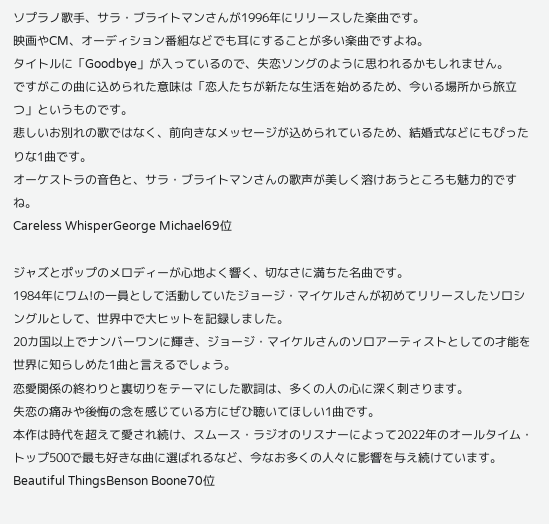ソプラノ歌手、サラ・ブライトマンさんが1996年にリリースした楽曲です。
映画やCM、オーディション番組などでも耳にすることが多い楽曲ですよね。
タイトルに「Goodbye」が入っているので、失恋ソングのように思われるかもしれません。
ですがこの曲に込められた意味は「恋人たちが新たな生活を始めるため、今いる場所から旅立つ」というものです。
悲しいお別れの歌ではなく、前向きなメッセージが込められているため、結婚式などにもぴったりな1曲です。
オーケストラの音色と、サラ・ブライトマンさんの歌声が美しく溶けあうところも魅力的ですね。
Careless WhisperGeorge Michael69位

ジャズとポップのメロディーが心地よく響く、切なさに満ちた名曲です。
1984年にワム!の一員として活動していたジョージ・マイケルさんが初めてリリースしたソロシングルとして、世界中で大ヒットを記録しました。
20カ国以上でナンバーワンに輝き、ジョージ・マイケルさんのソロアーティストとしての才能を世界に知らしめた1曲と言えるでしょう。
恋愛関係の終わりと裏切りをテーマにした歌詞は、多くの人の心に深く刺さります。
失恋の痛みや後悔の念を感じている方にぜひ聴いてほしい1曲です。
本作は時代を超えて愛され続け、スムース・ラジオのリスナーによって2022年のオールタイム・トップ500で最も好きな曲に選ばれるなど、今なお多くの人々に影響を与え続けています。
Beautiful ThingsBenson Boone70位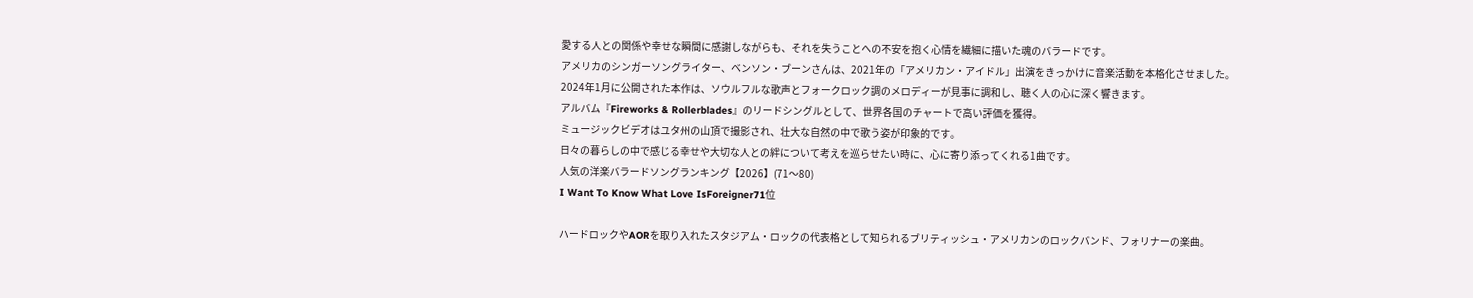愛する人との関係や幸せな瞬間に感謝しながらも、それを失うことへの不安を抱く心情を繊細に描いた魂のバラードです。
アメリカのシンガーソングライター、ベンソン・ブーンさんは、2021年の「アメリカン・アイドル」出演をきっかけに音楽活動を本格化させました。
2024年1月に公開された本作は、ソウルフルな歌声とフォークロック調のメロディーが見事に調和し、聴く人の心に深く響きます。
アルバム『Fireworks & Rollerblades』のリードシングルとして、世界各国のチャートで高い評価を獲得。
ミュージックビデオはユタ州の山頂で撮影され、壮大な自然の中で歌う姿が印象的です。
日々の暮らしの中で感じる幸せや大切な人との絆について考えを巡らせたい時に、心に寄り添ってくれる1曲です。
人気の洋楽バラードソングランキング【2026】(71〜80)
I Want To Know What Love IsForeigner71位

ハードロックやAORを取り入れたスタジアム・ロックの代表格として知られるブリティッシュ・アメリカンのロックバンド、フォリナーの楽曲。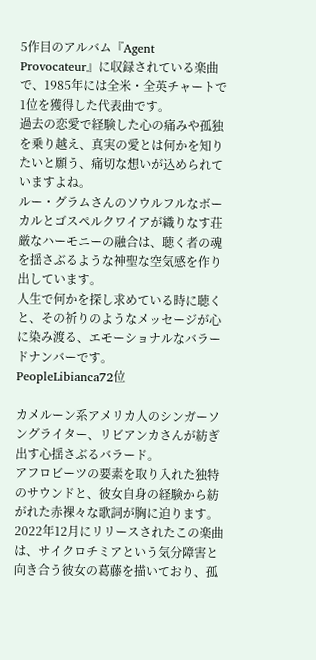5作目のアルバム『Agent Provocateur』に収録されている楽曲で、1985年には全米・全英チャートで1位を獲得した代表曲です。
過去の恋愛で経験した心の痛みや孤独を乗り越え、真実の愛とは何かを知りたいと願う、痛切な想いが込められていますよね。
ルー・グラムさんのソウルフルなボーカルとゴスペルクワイアが織りなす荘厳なハーモニーの融合は、聴く者の魂を揺さぶるような神聖な空気感を作り出しています。
人生で何かを探し求めている時に聴くと、その祈りのようなメッセージが心に染み渡る、エモーショナルなバラードナンバーです。
PeopleLibianca72位

カメルーン系アメリカ人のシンガーソングライター、リビアンカさんが紡ぎ出す心揺さぶるバラード。
アフロビーツの要素を取り入れた独特のサウンドと、彼女自身の経験から紡がれた赤裸々な歌詞が胸に迫ります。
2022年12月にリリースされたこの楽曲は、サイクロチミアという気分障害と向き合う彼女の葛藤を描いており、孤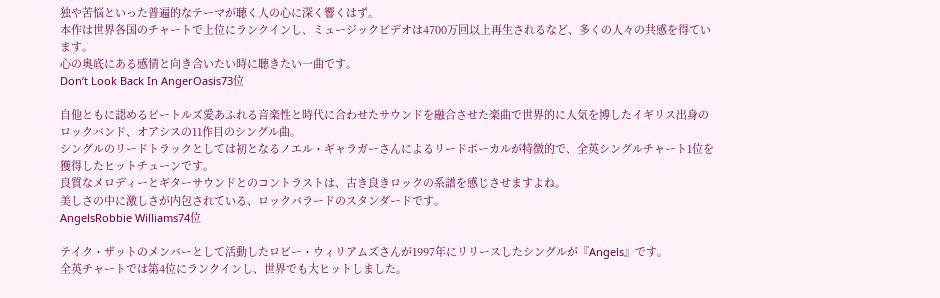独や苦悩といった普遍的なテーマが聴く人の心に深く響くはず。
本作は世界各国のチャートで上位にランクインし、ミュージックビデオは4700万回以上再生されるなど、多くの人々の共感を得ています。
心の奥底にある感情と向き合いたい時に聴きたい一曲です。
Don’t Look Back In AngerOasis73位

自他ともに認めるビートルズ愛あふれる音楽性と時代に合わせたサウンドを融合させた楽曲で世界的に人気を博したイギリス出身のロックバンド、オアシスの11作目のシングル曲。
シングルのリードトラックとしては初となるノエル・ギャラガーさんによるリードボーカルが特徴的で、全英シングルチャート1位を獲得したヒットチューンです。
良質なメロディーとギターサウンドとのコントラストは、古き良きロックの系譜を感じさせますよね。
美しさの中に激しさが内包されている、ロックバラードのスタンダードです。
AngelsRobbie Williams74位

テイク・ザットのメンバーとして活動したロビー・ウィリアムズさんが1997年にリリースしたシングルが『Angels』です。
全英チャートでは第4位にランクインし、世界でも大ヒットしました。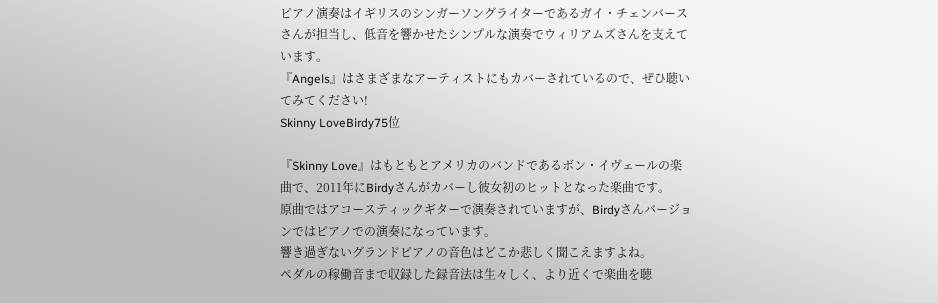ピアノ演奏はイギリスのシンガーソングライターであるガイ・チェンバースさんが担当し、低音を響かせたシンプルな演奏でウィリアムズさんを支えています。
『Angels』はさまざまなアーティストにもカバーされているので、ぜひ聴いてみてください!
Skinny LoveBirdy75位

『Skinny Love』はもともとアメリカのバンドであるボン・イヴェールの楽曲で、2011年にBirdyさんがカバーし彼女初のヒットとなった楽曲です。
原曲ではアコースティックギターで演奏されていますが、Birdyさんバージョンではピアノでの演奏になっています。
響き過ぎないグランドピアノの音色はどこか悲しく聞こえますよね。
ペダルの稼働音まで収録した録音法は生々しく、より近くで楽曲を聴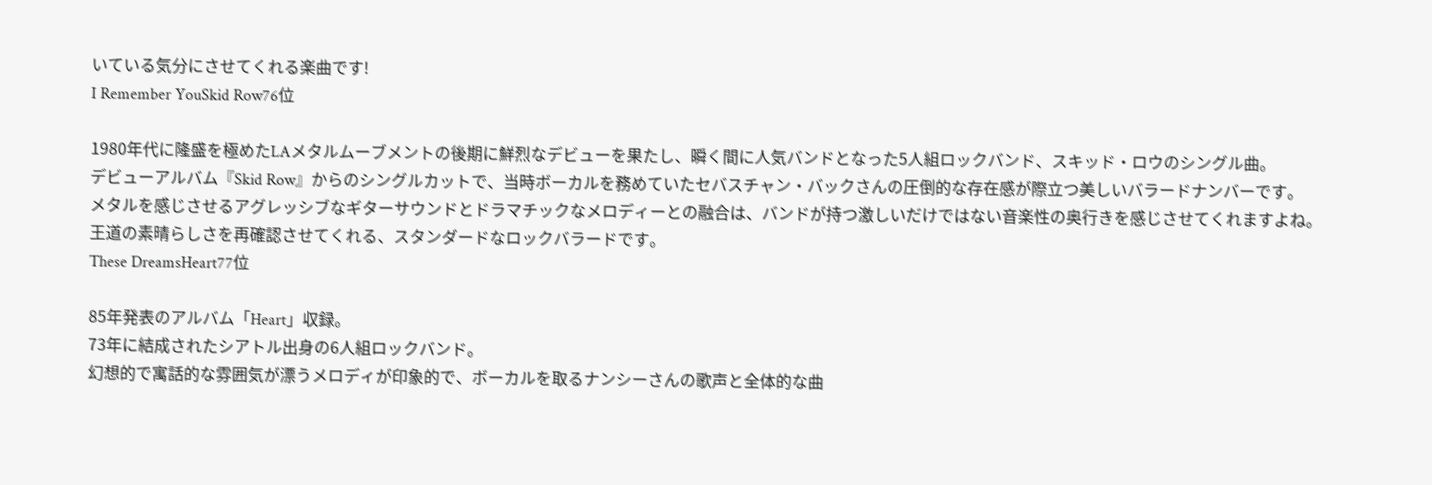いている気分にさせてくれる楽曲です!
I Remember YouSkid Row76位

1980年代に隆盛を極めたLAメタルムーブメントの後期に鮮烈なデビューを果たし、瞬く間に人気バンドとなった5人組ロックバンド、スキッド・ロウのシングル曲。
デビューアルバム『Skid Row』からのシングルカットで、当時ボーカルを務めていたセバスチャン・バックさんの圧倒的な存在感が際立つ美しいバラードナンバーです。
メタルを感じさせるアグレッシブなギターサウンドとドラマチックなメロディーとの融合は、バンドが持つ激しいだけではない音楽性の奥行きを感じさせてくれますよね。
王道の素晴らしさを再確認させてくれる、スタンダードなロックバラードです。
These DreamsHeart77位

85年発表のアルバム「Heart」収録。
73年に結成されたシアトル出身の6人組ロックバンド。
幻想的で寓話的な雰囲気が漂うメロディが印象的で、ボーカルを取るナンシーさんの歌声と全体的な曲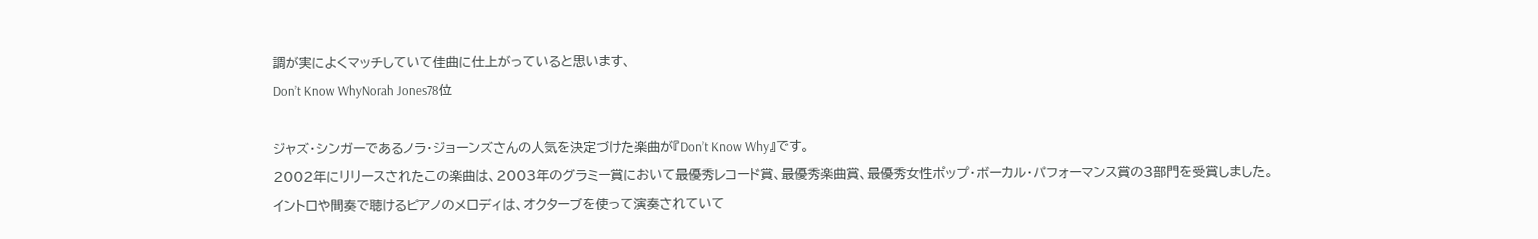調が実によくマッチしていて佳曲に仕上がっていると思います、
Don’t Know WhyNorah Jones78位

ジャズ・シンガーであるノラ・ジョーンズさんの人気を決定づけた楽曲が『Don’t Know Why』です。
2002年にリリースされたこの楽曲は、2003年のグラミー賞において最優秀レコード賞、最優秀楽曲賞、最優秀女性ポップ・ボーカル・パフォーマンス賞の3部門を受賞しました。
イントロや間奏で聴けるピアノのメロディは、オクターブを使って演奏されていて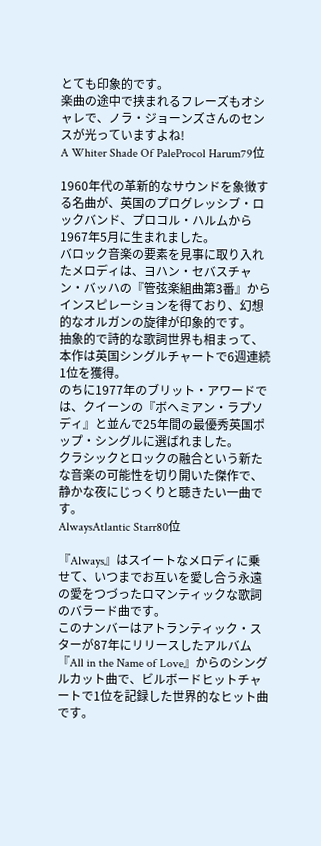とても印象的です。
楽曲の途中で挟まれるフレーズもオシャレで、ノラ・ジョーンズさんのセンスが光っていますよね!
A Whiter Shade Of PaleProcol Harum79位

1960年代の革新的なサウンドを象徴する名曲が、英国のプログレッシブ・ロックバンド、プロコル・ハルムから1967年5月に生まれました。
バロック音楽の要素を見事に取り入れたメロディは、ヨハン・セバスチャン・バッハの『管弦楽組曲第3番』からインスピレーションを得ており、幻想的なオルガンの旋律が印象的です。
抽象的で詩的な歌詞世界も相まって、本作は英国シングルチャートで6週連続1位を獲得。
のちに1977年のブリット・アワードでは、クイーンの『ボヘミアン・ラプソディ』と並んで25年間の最優秀英国ポップ・シングルに選ばれました。
クラシックとロックの融合という新たな音楽の可能性を切り開いた傑作で、静かな夜にじっくりと聴きたい一曲です。
AlwaysAtlantic Starr80位

『Always』はスイートなメロディに乗せて、いつまでお互いを愛し合う永遠の愛をつづったロマンティックな歌詞のバラード曲です。
このナンバーはアトランティック・スターが87年にリリースしたアルバム『All in the Name of Love』からのシングルカット曲で、ビルボードヒットチャートで1位を記録した世界的なヒット曲です。